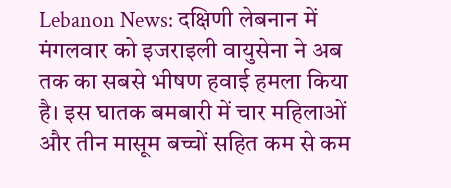Lebanon News: दक्षिणी लेबनान में मंगलवार को इजराइली वायुसेना ने अब तक का सबसे भीषण हवाई हमला किया है। इस घातक बमबारी में चार महिलाओं और तीन मासूम बच्चों सहित कम से कम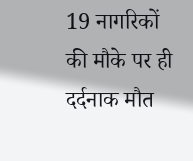19 नागरिकों की मौके पर ही दर्दनाक मौत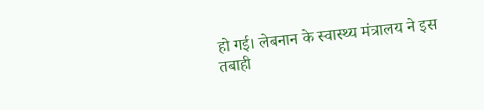हो गई। लेबनान के स्वास्थ्य मंत्रालय ने इस तबाही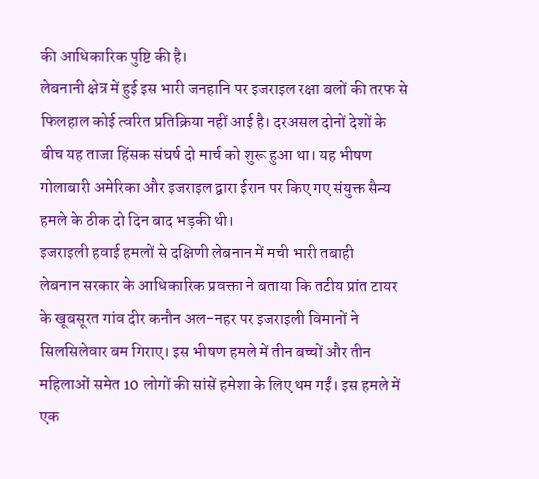की आधिकारिक पुष्टि की है।
लेबनानी क्षेत्र में हुई इस भारी जनहानि पर इजराइल रक्षा बलों की तरफ से फिलहाल कोई त्वरित प्रतिक्रिया नहीं आई है। दरअसल दोनों देशों के बीच यह ताजा हिंसक संघर्ष दो मार्च को शुरू हुआ था। यह भीषण गोलाबारी अमेरिका और इजराइल द्वारा ईरान पर किए गए संयुक्त सैन्य हमले के ठीक दो दिन बाद भड़की थी।
इजराइली हवाई हमलों से दक्षिणी लेबनान में मची भारी तबाही
लेबनान सरकार के आधिकारिक प्रवक्ता ने बताया कि तटीय प्रांत टायर के खूबसूरत गांव दीर कनौन अल-नहर पर इजराइली विमानों ने सिलसिलेवार बम गिराए। इस भीषण हमले में तीन बच्चों और तीन महिलाओं समेत 10 लोगों की सांसें हमेशा के लिए थम गईं। इस हमले में एक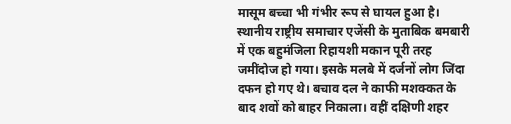मासूम बच्चा भी गंभीर रूप से घायल हुआ है।
स्थानीय राष्ट्रीय समाचार एजेंसी के मुताबिक बमबारी में एक बहुमंजिला रिहायशी मकान पूरी तरह जमींदोज हो गया। इसके मलबे में दर्जनों लोग जिंदा दफन हो गए थे। बचाव दल ने काफी मशक्कत के बाद शवों को बाहर निकाला। वहीं दक्षिणी शहर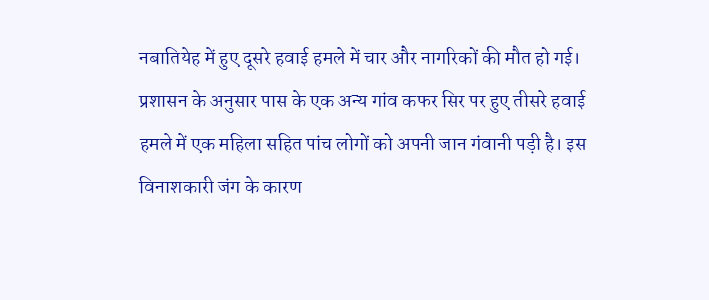नबातियेह में हुए दूसरे हवाई हमले में चार और नागरिकों की मौत हो गई।
प्रशासन के अनुसार पास के एक अन्य गांव कफर सिर पर हुए तीसरे हवाई हमले में एक महिला सहित पांच लोगों को अपनी जान गंवानी पड़ी है। इस विनाशकारी जंग के कारण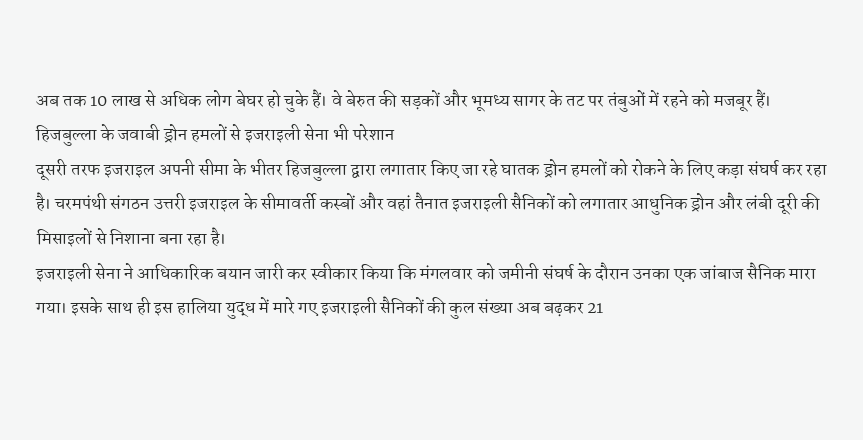अब तक 10 लाख से अधिक लोग बेघर हो चुके हैं। वे बेरुत की सड़कों और भूमध्य सागर के तट पर तंबुओं में रहने को मजबूर हैं।
हिजबुल्ला के जवाबी ड्रोन हमलों से इजराइली सेना भी परेशान
दूसरी तरफ इजराइल अपनी सीमा के भीतर हिजबुल्ला द्वारा लगातार किए जा रहे घातक ड्रोन हमलों को रोकने के लिए कड़ा संघर्ष कर रहा है। चरमपंथी संगठन उत्तरी इजराइल के सीमावर्ती कस्बों और वहां तैनात इजराइली सैनिकों को लगातार आधुनिक ड्रोन और लंबी दूरी की मिसाइलों से निशाना बना रहा है।
इजराइली सेना ने आधिकारिक बयान जारी कर स्वीकार किया कि मंगलवार को जमीनी संघर्ष के दौरान उनका एक जांबाज सैनिक मारा गया। इसके साथ ही इस हालिया युद्ध में मारे गए इजराइली सैनिकों की कुल संख्या अब बढ़कर 21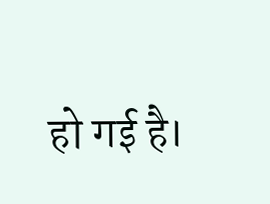हो गई है।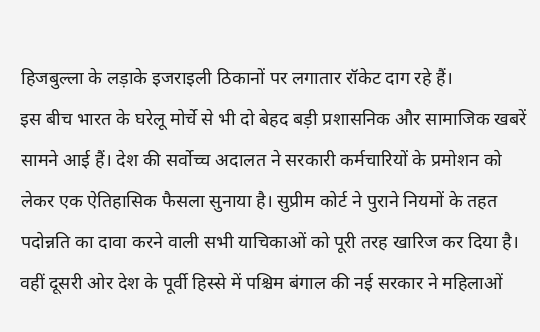हिजबुल्ला के लड़ाके इजराइली ठिकानों पर लगातार रॉकेट दाग रहे हैं।
इस बीच भारत के घरेलू मोर्चे से भी दो बेहद बड़ी प्रशासनिक और सामाजिक खबरें सामने आई हैं। देश की सर्वोच्च अदालत ने सरकारी कर्मचारियों के प्रमोशन को लेकर एक ऐतिहासिक फैसला सुनाया है। सुप्रीम कोर्ट ने पुराने नियमों के तहत पदोन्नति का दावा करने वाली सभी याचिकाओं को पूरी तरह खारिज कर दिया है।
वहीं दूसरी ओर देश के पूर्वी हिस्से में पश्चिम बंगाल की नई सरकार ने महिलाओं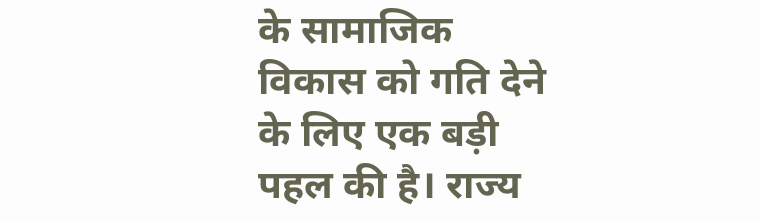के सामाजिक विकास को गति देने के लिए एक बड़ी पहल की है। राज्य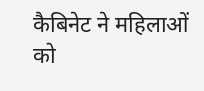कैबिनेट ने महिलाओं को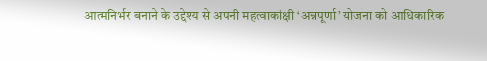आत्मनिर्भर बनाने के उद्देश्य से अपनी महत्वाकांक्षी ‘अन्नपूर्णा’ योजना को आधिकारिक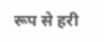रूप से हरी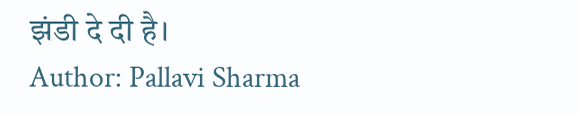झंडी दे दी है।
Author: Pallavi Sharma